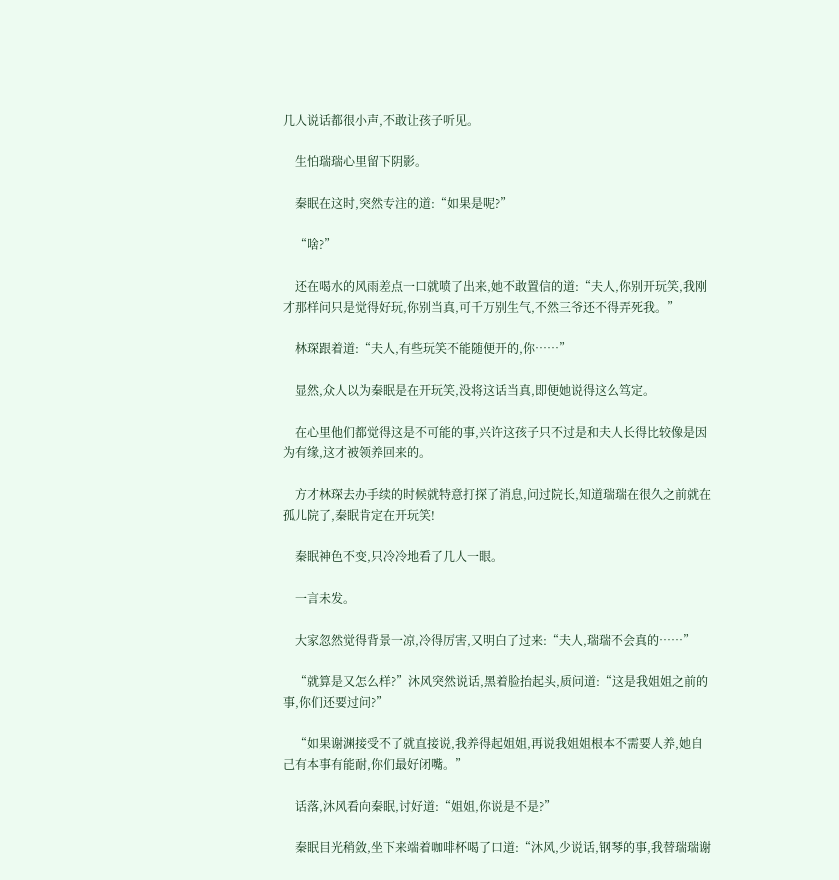几人说话都很小声,不敢让孩子听见。

    生怕瑞瑞心里留下阴影。

    秦眠在这时,突然专注的道:“如果是呢?”

    “啥?”

    还在喝水的风雨差点一口就喷了出来,她不敢置信的道:“夫人,你别开玩笑,我刚才那样问只是觉得好玩,你别当真,可千万别生气,不然三爷还不得弄死我。”

    林琛跟着道:“夫人,有些玩笑不能随便开的,你……”

    显然,众人以为秦眠是在开玩笑,没将这话当真,即便她说得这么笃定。

    在心里他们都觉得这是不可能的事,兴许这孩子只不过是和夫人长得比较像是因为有缘,这才被领养回来的。

    方才林琛去办手续的时候就特意打探了消息,问过院长,知道瑞瑞在很久之前就在孤儿院了,秦眠肯定在开玩笑!

    秦眠神色不变,只冷冷地看了几人一眼。

    一言未发。

    大家忽然觉得背景一凉,冷得厉害,又明白了过来:“夫人,瑞瑞不会真的……”

    “就算是又怎么样?”沐风突然说话,黑着脸抬起头,质问道:“这是我姐姐之前的事,你们还要过问?”

    “如果谢渊接受不了就直接说,我养得起姐姐,再说我姐姐根本不需要人养,她自己有本事有能耐,你们最好闭嘴。”

    话落,沐风看向秦眠,讨好道:“姐姐,你说是不是?”

    秦眠目光稍敛,坐下来端着咖啡杯喝了口道:“沐风,少说话,钢琴的事,我替瑞瑞谢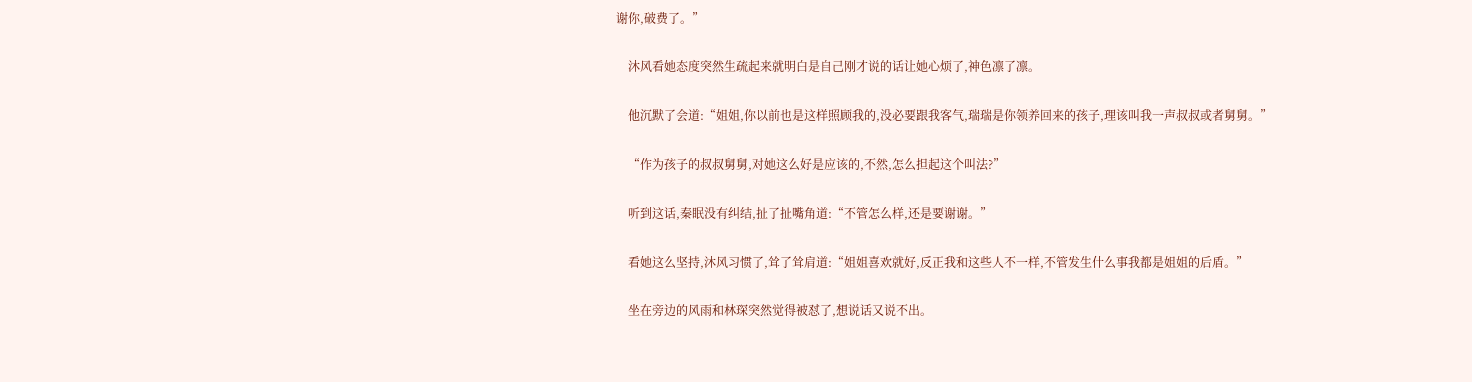谢你,破费了。”

    沐风看她态度突然生疏起来就明白是自己刚才说的话让她心烦了,神色凛了凛。

    他沉默了会道:“姐姐,你以前也是这样照顾我的,没必要跟我客气,瑞瑞是你领养回来的孩子,理该叫我一声叔叔或者舅舅。”

    “作为孩子的叔叔舅舅,对她这么好是应该的,不然,怎么担起这个叫法?”

    听到这话,秦眠没有纠结,扯了扯嘴角道:“不管怎么样,还是要谢谢。”

    看她这么坚持,沐风习惯了,耸了耸肩道:“姐姐喜欢就好,反正我和这些人不一样,不管发生什么事我都是姐姐的后盾。”

    坐在旁边的风雨和林琛突然觉得被怼了,想说话又说不出。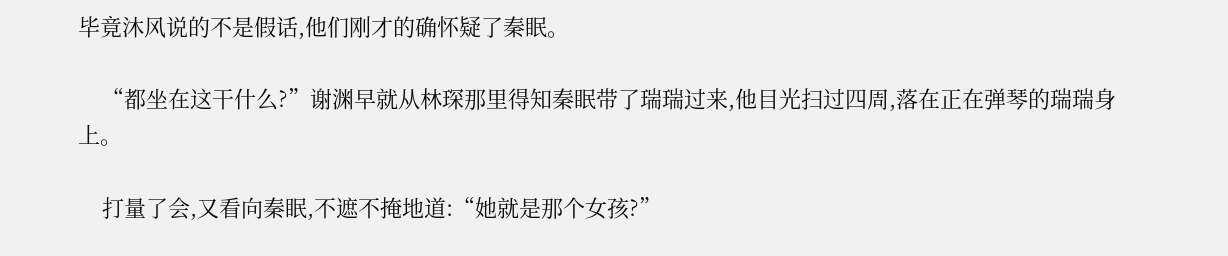毕竟沐风说的不是假话,他们刚才的确怀疑了秦眠。

    “都坐在这干什么?”谢渊早就从林琛那里得知秦眠带了瑞瑞过来,他目光扫过四周,落在正在弹琴的瑞瑞身上。

    打量了会,又看向秦眠,不遮不掩地道:“她就是那个女孩?”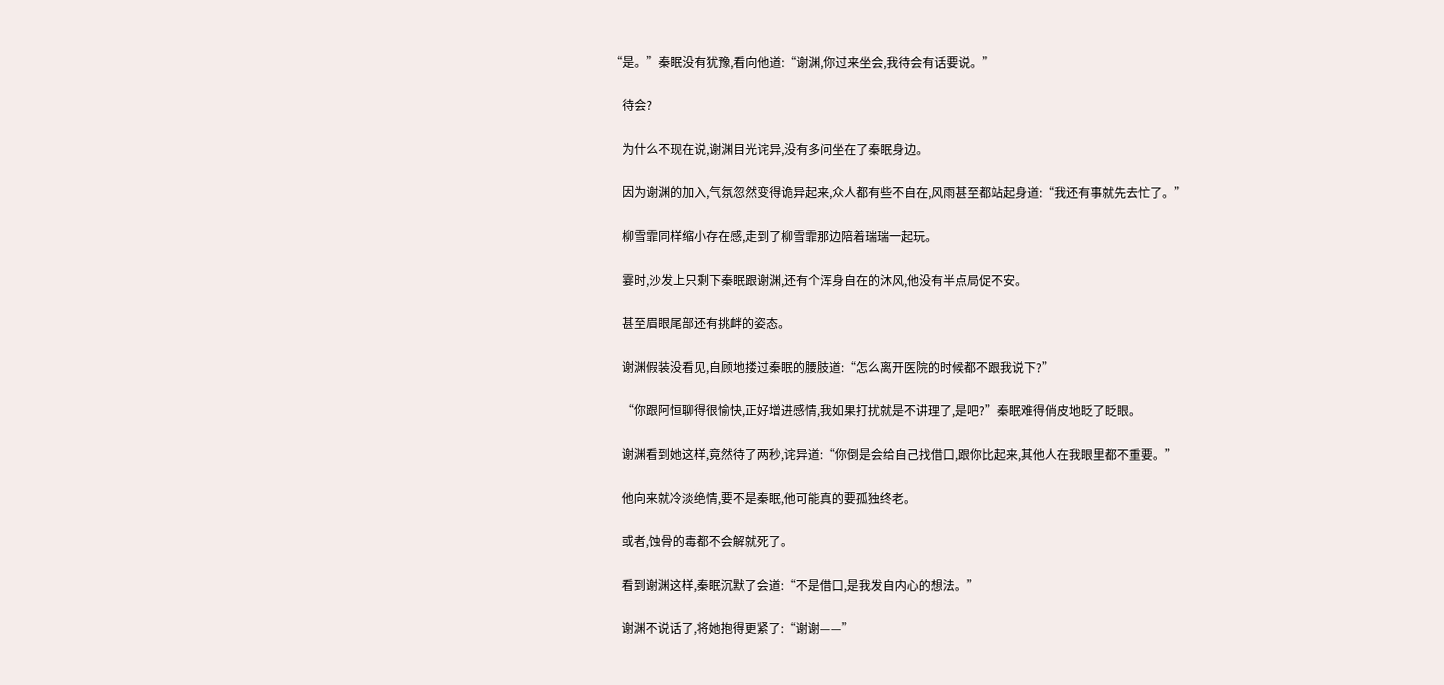“是。”秦眠没有犹豫,看向他道:“谢渊,你过来坐会,我待会有话要说。”

    待会?

    为什么不现在说,谢渊目光诧异,没有多问坐在了秦眠身边。

    因为谢渊的加入,气氛忽然变得诡异起来,众人都有些不自在,风雨甚至都站起身道:“我还有事就先去忙了。”

    柳雪霏同样缩小存在感,走到了柳雪霏那边陪着瑞瑞一起玩。

    霎时,沙发上只剩下秦眠跟谢渊,还有个浑身自在的沐风,他没有半点局促不安。

    甚至眉眼尾部还有挑衅的姿态。

    谢渊假装没看见,自顾地搂过秦眠的腰肢道:“怎么离开医院的时候都不跟我说下?”

    “你跟阿恒聊得很愉快,正好增进感情,我如果打扰就是不讲理了,是吧?”秦眠难得俏皮地眨了眨眼。

    谢渊看到她这样,竟然待了两秒,诧异道:“你倒是会给自己找借口,跟你比起来,其他人在我眼里都不重要。”

    他向来就冷淡绝情,要不是秦眠,他可能真的要孤独终老。

    或者,蚀骨的毒都不会解就死了。

    看到谢渊这样,秦眠沉默了会道:“不是借口,是我发自内心的想法。”

    谢渊不说话了,将她抱得更紧了:“谢谢——”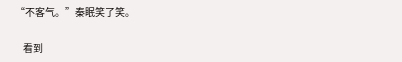“不客气。”秦眠笑了笑。

    看到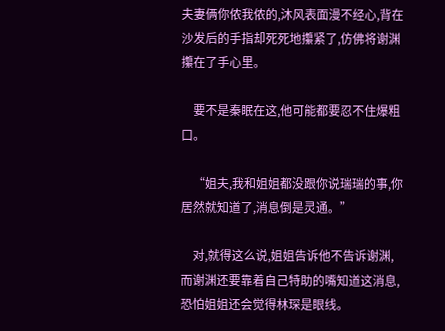夫妻俩你侬我侬的,沐风表面漫不经心,背在沙发后的手指却死死地攥紧了,仿佛将谢渊攥在了手心里。

    要不是秦眠在这,他可能都要忍不住爆粗口。

    “姐夫,我和姐姐都没跟你说瑞瑞的事,你居然就知道了,消息倒是灵通。”

    对,就得这么说,姐姐告诉他不告诉谢渊,而谢渊还要靠着自己特助的嘴知道这消息,恐怕姐姐还会觉得林琛是眼线。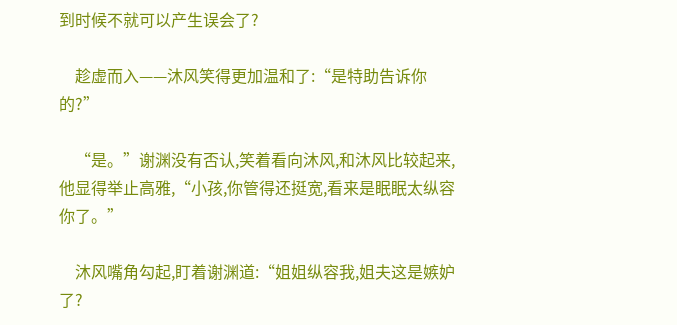到时候不就可以产生误会了?

    趁虚而入——沐风笑得更加温和了:“是特助告诉你的?”

    “是。”谢渊没有否认,笑着看向沐风,和沐风比较起来,他显得举止高雅,“小孩,你管得还挺宽,看来是眠眠太纵容你了。”

    沐风嘴角勾起,盯着谢渊道:“姐姐纵容我,姐夫这是嫉妒了?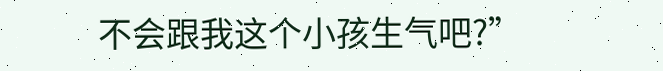不会跟我这个小孩生气吧?”